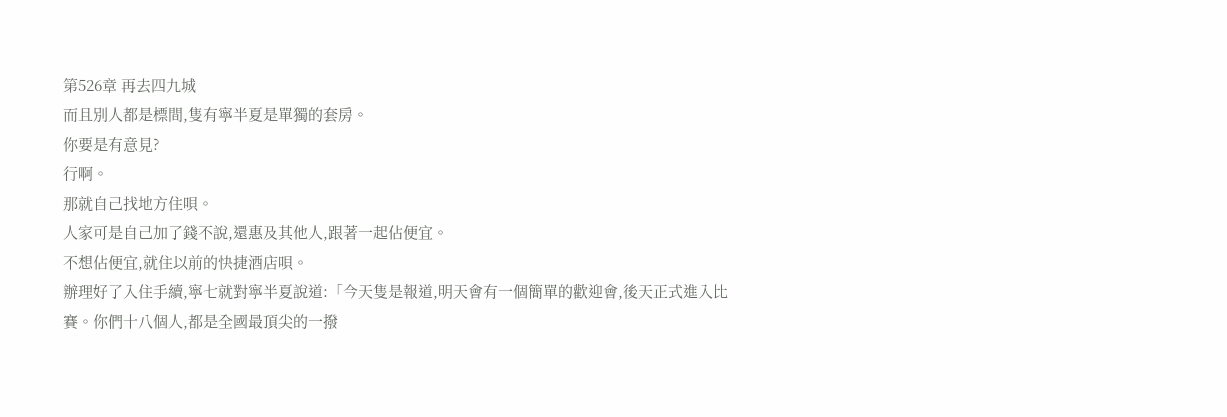第526章 再去四九城
而且別人都是標間,隻有寧半夏是單獨的套房。
你要是有意見?
行啊。
那就自己找地方住唄。
人家可是自己加了錢不說,還惠及其他人,跟著一起佔便宜。
不想佔便宜,就住以前的快捷酒店唄。
辦理好了入住手續,寧七就對寧半夏說道:「今天隻是報道,明天會有一個簡單的歡迎會,後天正式進入比賽。你們十八個人,都是全國最頂尖的一撥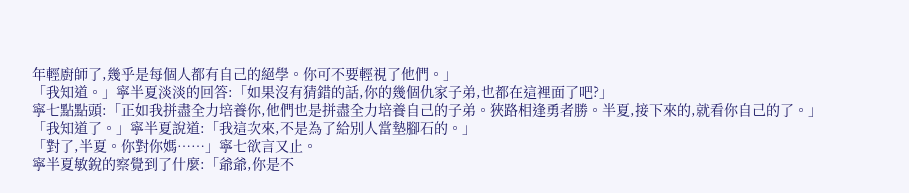年輕廚師了,幾乎是每個人都有自己的絕學。你可不要輕視了他們。」
「我知道。」寧半夏淡淡的回答:「如果沒有猜錯的話,你的幾個仇家子弟,也都在這裡面了吧?」
寧七點點頭:「正如我拼盡全力培養你,他們也是拼盡全力培養自己的子弟。狹路相逢勇者勝。半夏,接下來的,就看你自己的了。」
「我知道了。」寧半夏說道:「我這次來,不是為了給別人當墊腳石的。」
「對了,半夏。你對你媽……」寧七欲言又止。
寧半夏敏銳的察覺到了什麼:「爺爺,你是不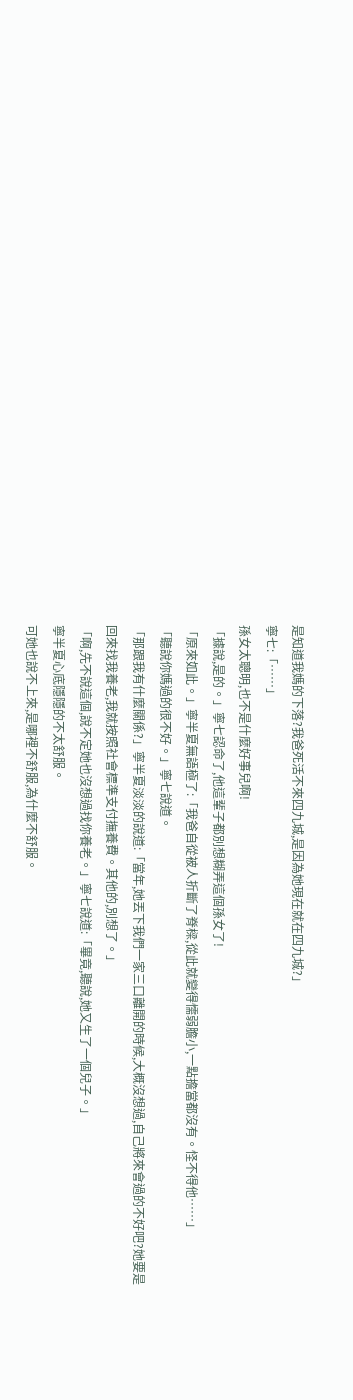是知道我媽的下落?我爸死活不來四九城,是因為她現在就在四九城?」
寧七:「……」
孫女太聰明,也不是什麼好事兒啊!
「據說,是的。」寧七認命了,他這輩子都別想糊弄這個孫女了!
「原來如此。」寧半夏無語極了:「我爸自從被人折斷了脊樑,從此就變得懦弱膽小,一點擔當都沒有。怪不得他……」
「聽說你媽過的很不好。」寧七說道。
「那跟我有什麼關係?」寧半夏淡淡的說道:「當年,她丟下我們一家三口離開的時候,大概沒想過,自己將來會過的不好吧?她要是回來找我養老,我就按照社會標準支付撫養費。其他的,別想了。」
「啊,先不說這個,說不定她也沒想過找你養老。」寧七說道:「畢竟,聽說,她又生了一個兒子。」
寧半夏心底隱隱的不太舒服。
可她也說不上來,是哪裡不舒服,為什麼不舒服。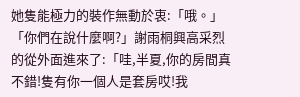她隻能極力的裝作無動於衷:「哦。」
「你們在說什麼啊?」謝雨桐興高采烈的從外面進來了:「哇,半夏,你的房間真不錯!隻有你一個人是套房哎!我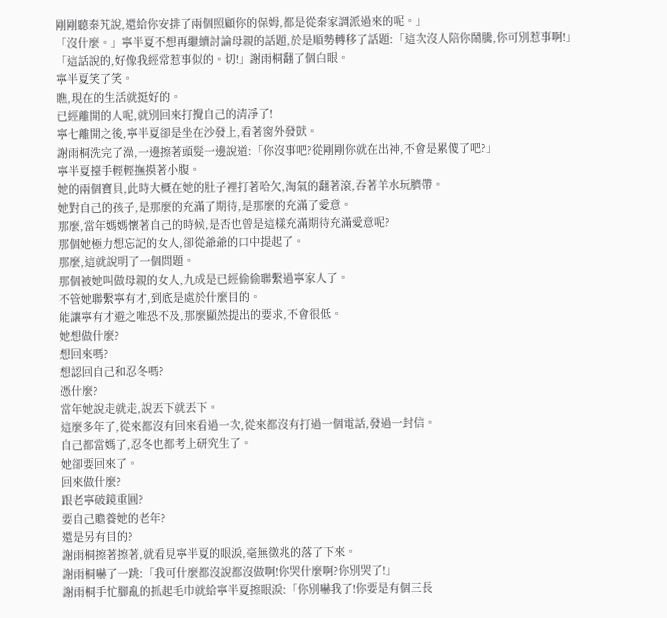剛剛聽秦艽說,還給你安排了兩個照顧你的保姆,都是從秦家調派過來的呢。」
「沒什麼。」寧半夏不想再繼續討論母親的話題,於是順勢轉移了話題:「這次沒人陪你鬧騰,你可別惹事啊!」
「這話說的,好像我經常惹事似的。切!」謝雨桐翻了個白眼。
寧半夏笑了笑。
瞧,現在的生活就挺好的。
已經離開的人呢,就別回來打攪自己的清凈了!
寧七離開之後,寧半夏卻是坐在沙發上,看著窗外發獃。
謝雨桐洗完了澡,一邊擦著頭髮一邊說道:「你沒事吧?從剛剛你就在出神,不會是累傻了吧?」
寧半夏擡手輕輕撫摸著小腹。
她的兩個寶貝,此時大概在她的肚子裡打著哈欠,淘氣的翻著滾,吞著羊水玩臍帶。
她對自己的孩子,是那麼的充滿了期待,是那麼的充滿了愛意。
那麼,當年媽媽懷著自己的時候,是否也曾是這樣充滿期待充滿愛意呢?
那個她極力想忘記的女人,卻從爺爺的口中提起了。
那麼,這就說明了一個問題。
那個被她叫做母親的女人,九成是已經偷偷聯繫過寧家人了。
不管她聯繫寧有才,到底是處於什麼目的。
能讓寧有才避之唯恐不及,那麼顯然提出的要求,不會很低。
她想做什麼?
想回來嗎?
想認回自己和忍冬嗎?
憑什麼?
當年她說走就走,說丟下就丟下。
這麼多年了,從來都沒有回來看過一次,從來都沒有打過一個電話,發過一封信。
自己都當媽了,忍冬也都考上研究生了。
她卻要回來了。
回來做什麼?
跟老寧破鏡重圓?
要自己贍養她的老年?
還是另有目的?
謝雨桐擦著擦著,就看見寧半夏的眼淚,毫無徵兆的落了下來。
謝雨桐嚇了一跳:「我可什麼都沒說都沒做啊!你哭什麼啊?你別哭了!」
謝雨桐手忙腳亂的抓起毛巾就給寧半夏擦眼淚:「你別嚇我了!你要是有個三長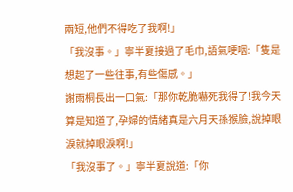兩短,他們不得吃了我啊!」
「我沒事。」寧半夏接過了毛巾,語氣哽咽:「隻是想起了一些往事,有些傷感。」
謝雨桐長出一口氣:「那你乾脆嚇死我得了!我今天算是知道了,孕婦的情緒真是六月天孫猴臉,說掉眼淚就掉眼淚啊!」
「我沒事了。」寧半夏說道:「你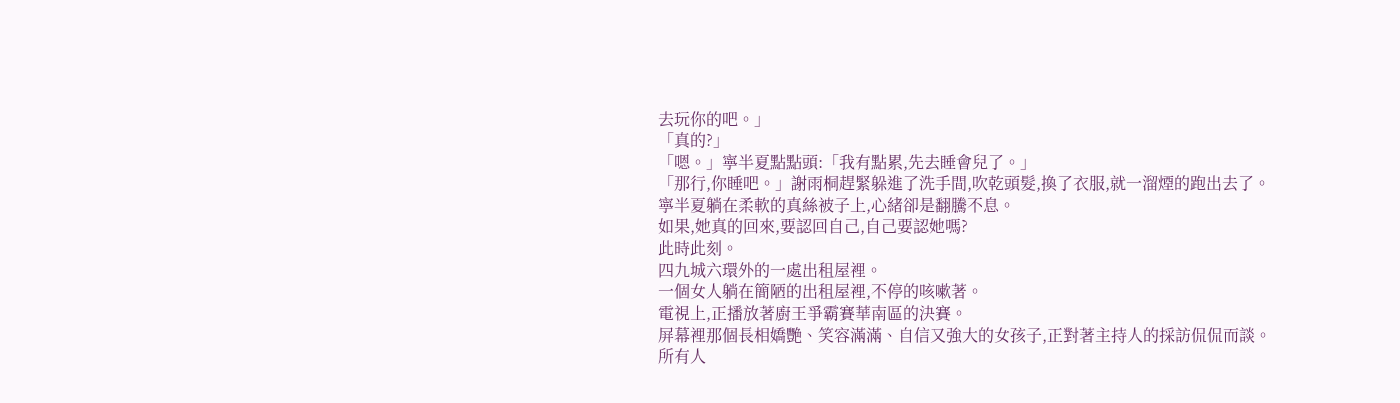去玩你的吧。」
「真的?」
「嗯。」寧半夏點點頭:「我有點累,先去睡會兒了。」
「那行,你睡吧。」謝雨桐趕緊躲進了洗手間,吹乾頭髮,換了衣服,就一溜煙的跑出去了。
寧半夏躺在柔軟的真絲被子上,心緒卻是翻騰不息。
如果,她真的回來,要認回自己,自己要認她嗎?
此時此刻。
四九城六環外的一處出租屋裡。
一個女人躺在簡陋的出租屋裡,不停的咳嗽著。
電視上,正播放著廚王爭霸賽華南區的決賽。
屏幕裡那個長相嬌艷、笑容滿滿、自信又強大的女孩子,正對著主持人的採訪侃侃而談。
所有人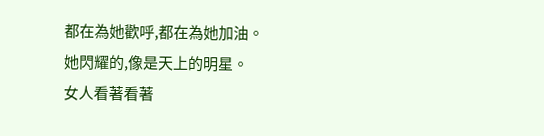都在為她歡呼,都在為她加油。
她閃耀的,像是天上的明星。
女人看著看著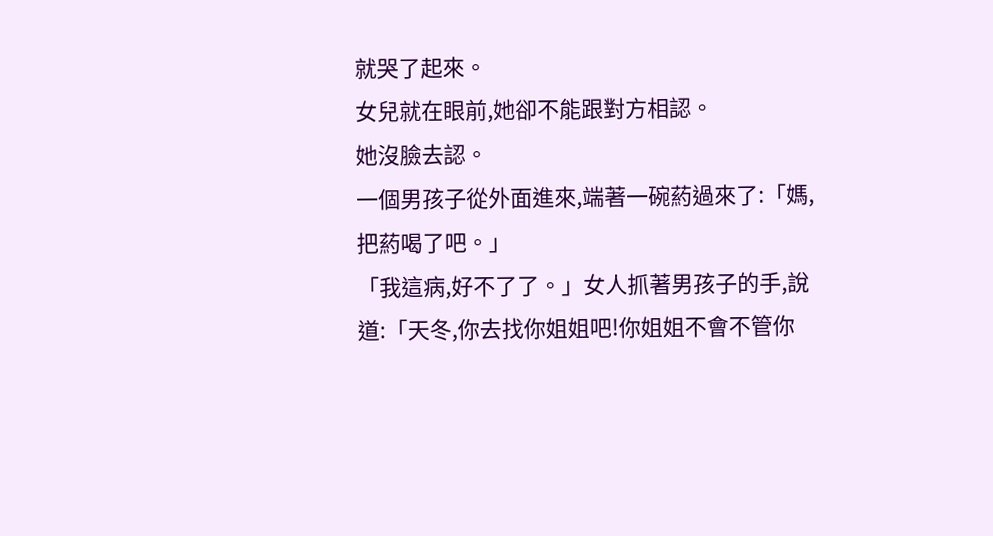就哭了起來。
女兒就在眼前,她卻不能跟對方相認。
她沒臉去認。
一個男孩子從外面進來,端著一碗葯過來了:「媽,把葯喝了吧。」
「我這病,好不了了。」女人抓著男孩子的手,說道:「天冬,你去找你姐姐吧!你姐姐不會不管你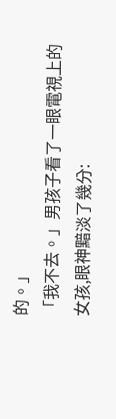的。」
「我不去。」男孩子看了一眼電視上的女孩,眼神黯淡了幾分: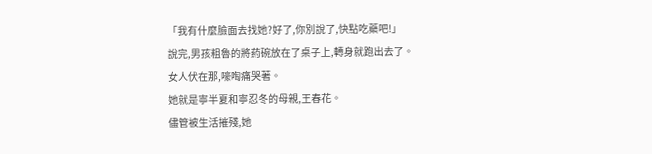「我有什麼臉面去找她?好了,你別說了,快點吃藥吧!」
說完,男孩粗魯的將葯碗放在了桌子上,轉身就跑出去了。
女人伏在那,嚎啕痛哭著。
她就是寧半夏和寧忍冬的母親,王春花。
儘管被生活摧殘,她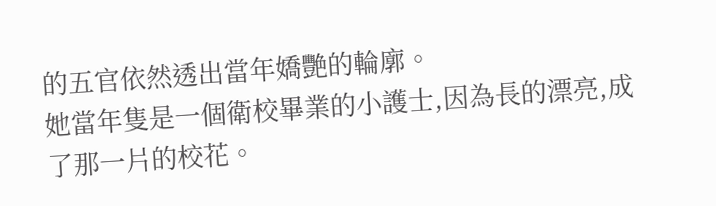的五官依然透出當年嬌艷的輪廓。
她當年隻是一個衛校畢業的小護士,因為長的漂亮,成了那一片的校花。